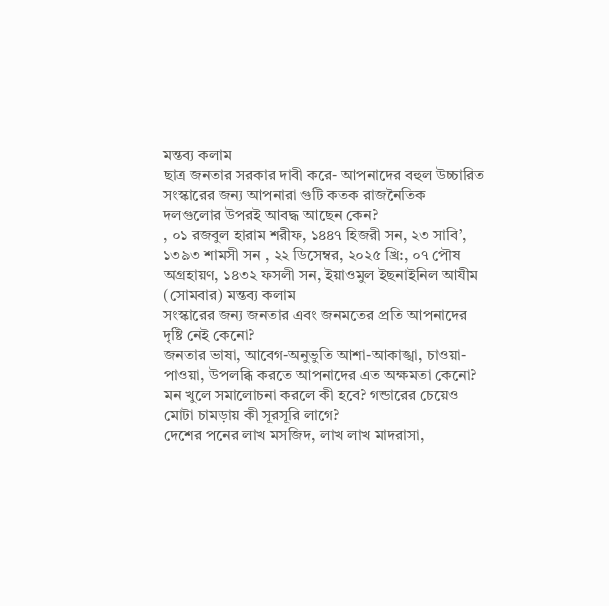মন্তব্য কলাম
ছাত্র জনতার সরকার দাবী করে- আপনাদের বহুল উচ্চারিত সংস্কারের জন্য আপনারা গুটি কতক রাজনৈতিক দলগুলোর উপরই আবদ্ধ আছেন কেন?
, ০১ রজবুল হারাম শরীফ, ১৪৪৭ হিজরী সন, ২৩ সাবি’, ১৩৯৩ শামসী সন , ২২ ডিসেম্বর, ২০২৫ খ্রি:, ০৭ পৌষ অগ্রহায়ণ, ১৪৩২ ফসলী সন, ইয়াওমুল ইছনাইনিল আযীম (সোমবার) মন্তব্য কলাম
সংস্কারের জন্য জনতার এবং জনমতের প্রতি আপনাদের দৃষ্টি নেই কেনো?
জনতার ভাষা, আবেগ-অনুভুতি আশা-আকাঙ্খা, চাওয়া-পাওয়া, উপলব্ধি করতে আপনাদের এত অক্ষমতা কেনো?
মন খুলে সমালোচনা করলে কী হবে? গন্ডারের চেয়েও মোটা চামড়ায় কী সূরসূরি লাগে?
দেশের পনের লাখ মসজিদ, লাখ লাখ মাদরাসা,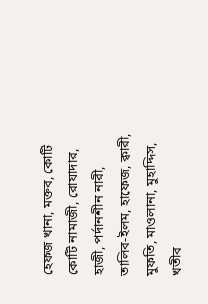হেফজ খানা, মক্তব, কোটি কোটি নামাজী, রোযাদার, হাজী, পর্দানশীন নারী, তালিব-ইলম, হাফেজ, ক্বারী, মুফতি, মাওলানা, মুহাদ্দিস, খতীব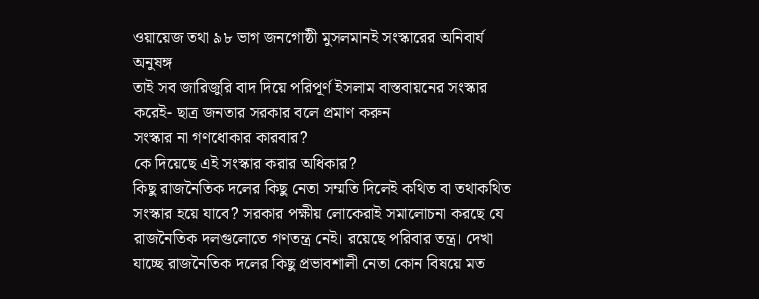ওয়ায়েজ তথা ৯৮ ভাগ জনগোষ্ঠী মুসলমানই সংস্কারের অনিবার্য অনুষঙ্গ
তাই সব জারিজুরি বাদ দিয়ে পরিপূর্ণ ইসলাম বাস্তবায়নের সংস্কার করেই- ছাত্র জনতার সরকার বলে প্রমাণ করুন
সংস্কার না গণধোকার কারবার?
কে দিয়েছে এই সংস্কার করার অধিকার?
কিছু রাজনৈতিক দলের কিছু নেতা সম্মতি দিলেই কথিত বা তথাকথিত সংস্কার হয়ে যাবে? সরকার পক্ষীয় লোকেরাই সমালোচনা করছে যে রাজনৈতিক দলগুলোতে গণতন্ত্র নেই। রয়েছে পরিবার তন্ত্র। দেখা যাচ্ছে রাজনৈতিক দলের কিছু প্রভাবশালী নেতা কোন বিষয়ে মত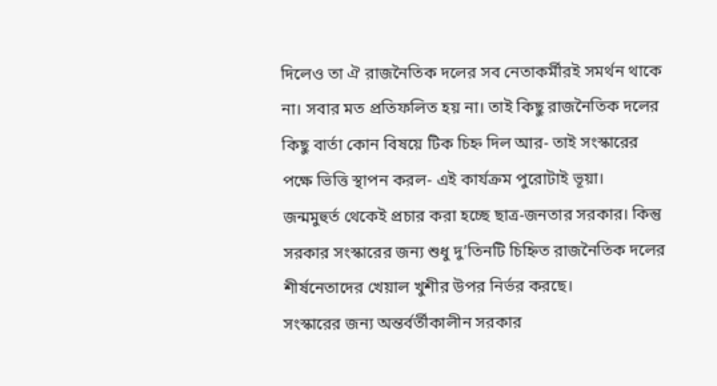দিলেও তা ঐ রাজনৈতিক দলের সব নেতাকর্মীরই সমর্থন থাকে না। সবার মত প্রতিফলিত হয় না। তাই কিছু রাজনৈতিক দলের কিছু বার্তা কোন বিষয়ে টিক চিহ্ন দিল আর- তাই সংস্কারের পক্ষে ভিত্তি স্থাপন করল- এই কার্যক্রম পুরোটাই ভূয়া।
জন্মমুহুর্ত থেকেই প্রচার করা হচ্ছে ছাত্র-জনতার সরকার। কিন্তু সরকার সংস্কারের জন্য শুধু দু’তিনটি চিহ্নিত রাজনৈতিক দলের শীর্ষনেতাদের খেয়াল খুশীর উপর নির্ভর করছে।
সংস্কারের জন্য অন্তর্বর্তীকালীন সরকার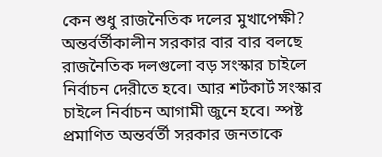কেন শুধু রাজনৈতিক দলের মুখাপেক্ষী? অন্তর্বর্তীকালীন সরকার বার বার বলছে রাজনৈতিক দলগুলো বড় সংস্কার চাইলে নির্বাচন দেরীতে হবে। আর শর্টকার্ট সংস্কার চাইলে নির্বাচন আগামী জুনে হবে। স্পষ্ট প্রমাণিত অন্তর্বর্তী সরকার জনতাকে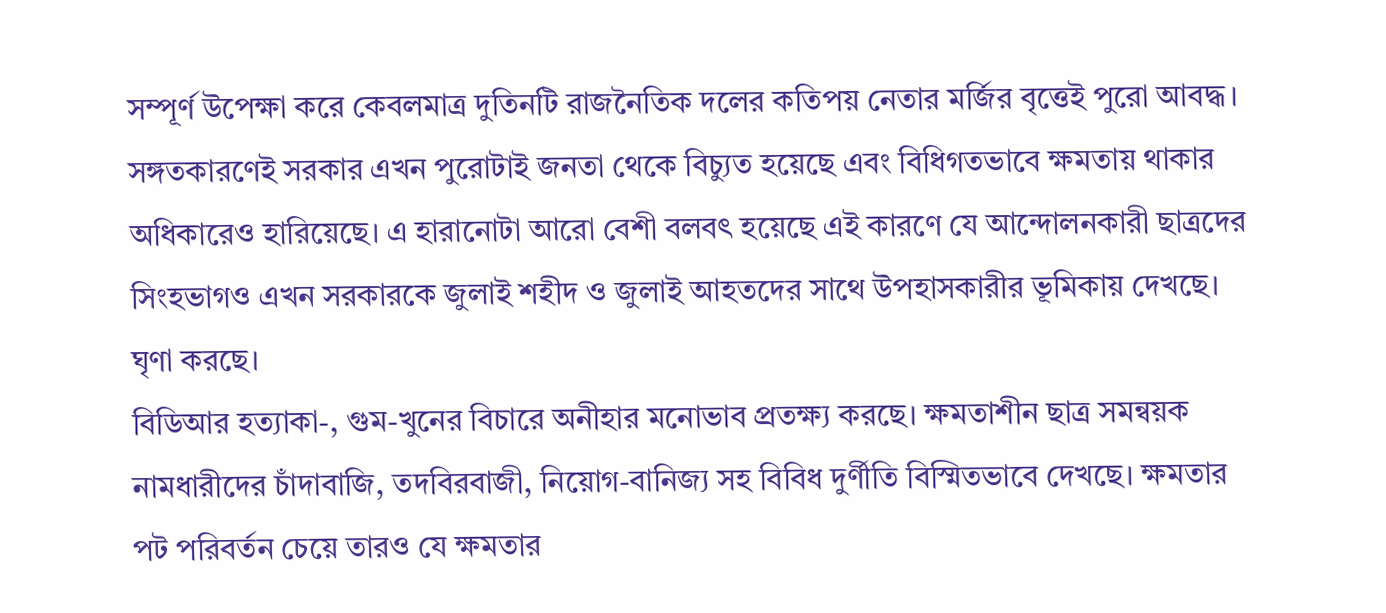সম্পূর্ণ উপেক্ষা করে কেবলমাত্র দুতিনটি রাজনৈতিক দলের কতিপয় নেতার মর্জির বৃত্তেই পুরো আবদ্ধ।
সঙ্গতকারণেই সরকার এখন পুরোটাই জনতা থেকে বিচ্যুত হয়েছে এবং বিধিগতভাবে ক্ষমতায় থাকার অধিকারেও হারিয়েছে। এ হারানোটা আরো বেশী বলবৎ হয়েছে এই কারণে যে আন্দোলনকারী ছাত্রদের সিংহভাগও এখন সরকারকে জুলাই শহীদ ও জুলাই আহতদের সাথে উপহাসকারীর ভূমিকায় দেখছে। ঘৃণা করছে।
বিডিআর হত্যাকা-, গুম-খুনের বিচারে অনীহার মনোভাব প্রতক্ষ্য করছে। ক্ষমতাশীন ছাত্র সমন্বয়ক নামধারীদের চাঁদাবাজি, তদবিরবাজী, নিয়োগ-বানিজ্য সহ বিবিধ দুর্ণীতি বিস্মিতভাবে দেখছে। ক্ষমতার পট পরিবর্তন চেয়ে তারও যে ক্ষমতার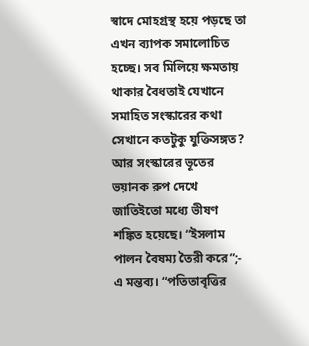স্বাদে মোহগ্রস্থ হয়ে পড়ছে তা এখন ব্যাপক সমালোচিত হচ্ছে। সব মিলিয়ে ক্ষমতায় থাকার বৈধতাই যেখানে সমাহিত সংস্কারের কথা সেখানে কতটুকু যুক্তিসঙ্গত?
আর সংস্কারের ভূতের ভয়ানক রুপ দেখে জাতিইতো মধ্যে ভীষণ শঙ্কিত হয়েছে। “ইসলাম পালন বৈষম্য তৈরী করে”;- এ মন্তব্য। “পতিতাবৃত্তির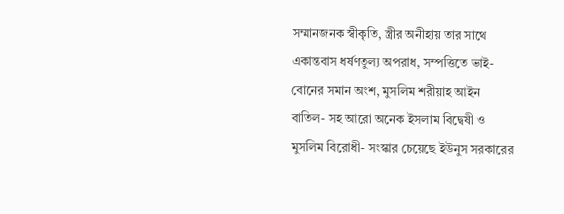সম্মানজনক স্বীকৃতি, স্ত্রীর অনীহায় তার সাথে একান্তবাস ধর্ষণতুল্য অপরাধ, সম্পত্তিতে ভাই-বোনের সমান অংশ, মুসলিম শরীয়াহ আইন বাতিল- সহ আরো অনেক ইসলাম বিদ্বেষী ও মুসলিম বিরোধী- সংস্কার চেয়েছে ইউনুস সরকারের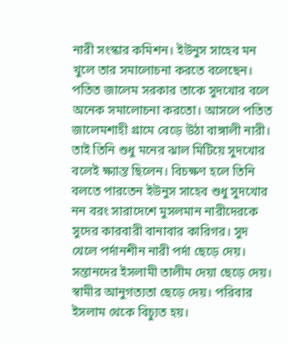নারী সংস্কার কমিশন। ইউনুস সাহেব মন খুলে তার সমালোচনা করতে বলেছেন। পতিত জালেম সরকার তাকে সুদখোর বলে অনেক সমালোচনা করতো। আসলে পতিত জালেমশাহী গ্রামে বেড়ে উঠা বাঙ্গালী নারী। তাই তিনি শুধু মনের ঝাল মিটিয়ে সুদখোর বলেই ক্ষ্যান্ত ছিলেন। বিচক্ষণ হলে তিনি বলতে পারতেন ইউনুস সাহেব শুধু সুদখোর নন বরং সারাদেশে মুসলমান নারীদেরকে সুদের কারবারী বানাবার কারিগর। সুদ খেলে পর্দানশীন নারী পর্দা ছেড়ে দেয়। সন্তানদের ইসলামী তালীম দেয়া ছেড়ে দেয়। স্বামীর আনুগত্যতা ছেড়ে দেয়। পরিবার ইসলাম থেকে বিচ্যুত হয়।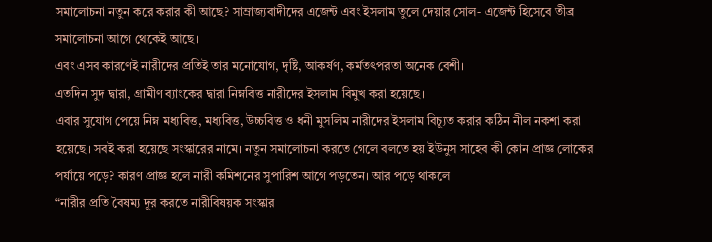সমালোচনা নতুন করে করার কী আছে? সাম্রাজ্যবাদীদের এজেন্ট এবং ইসলাম তুলে দেয়ার সোল- এজেন্ট হিসেবে তীব্র সমালোচনা আগে থেকেই আছে।
এবং এসব কারণেই নারীদের প্রতিই তার মনোযোগ, দৃষ্টি, আকর্ষণ, কর্মতৎপরতা অনেক বেশী।
এতদিন সুদ দ্বারা, গ্রামীণ ব্যাংকের দ্বারা নিম্নবিত্ত নারীদের ইসলাম বিমুখ করা হয়েছে।
এবার সুযোগ পেয়ে নিম্ন মধ্যবিত্ত, মধ্যবিত্ত, উচ্চবিত্ত ও ধনী মুসলিম নারীদের ইসলাম বিচ্যূত করার কঠিন নীল নকশা করা হয়েছে। সবই করা হয়েছে সংস্কারের নামে। নতুন সমালোচনা করতে গেলে বলতে হয় ইউনুস সাহেব কী কোন প্রাজ্ঞ লোকের পর্যায়ে পড়ে? কারণ প্রাজ্ঞ হলে নারী কমিশনের সুপারিশ আগে পড়তেন। আর পড়ে থাকলে
“নারীর প্রতি বৈষম্য দূর করতে নারীবিষয়ক সংস্কার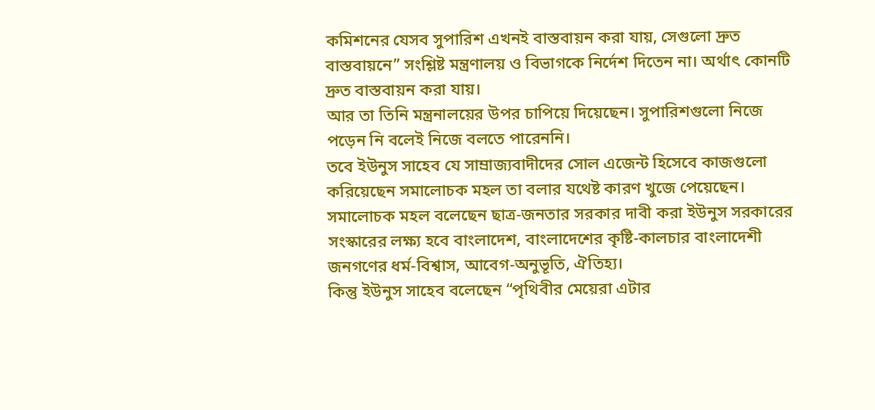কমিশনের যেসব সুপারিশ এখনই বাস্তবায়ন করা যায়, সেগুলো দ্রুত বাস্তবায়নে” সংশ্লিষ্ট মন্ত্রণালয় ও বিভাগকে নির্দেশ দিতেন না। অর্থাৎ কোনটি দ্রুত বাস্তবায়ন করা যায়।
আর তা তিনি মন্ত্রনালয়ের উপর চাপিয়ে দিয়েছেন। সুপারিশগুলো নিজে পড়েন নি বলেই নিজে বলতে পারেননি।
তবে ইউনুস সাহেব যে সাম্রাজ্যবাদীদের সোল এজেন্ট হিসেবে কাজগুলো করিয়েছেন সমালোচক মহল তা বলার যথেষ্ট কারণ খুজে পেয়েছেন। সমালোচক মহল বলেছেন ছাত্র-জনতার সরকার দাবী করা ইউনুস সরকারের সংস্কারের লক্ষ্য হবে বাংলাদেশ, বাংলাদেশের কৃষ্টি-কালচার বাংলাদেশী জনগণের ধর্ম-বিশ্বাস, আবেগ-অনুভূতি, ঐতিহ্য।
কিন্তু ইউনুস সাহেব বলেছেন “পৃথিবীর মেয়েরা এটার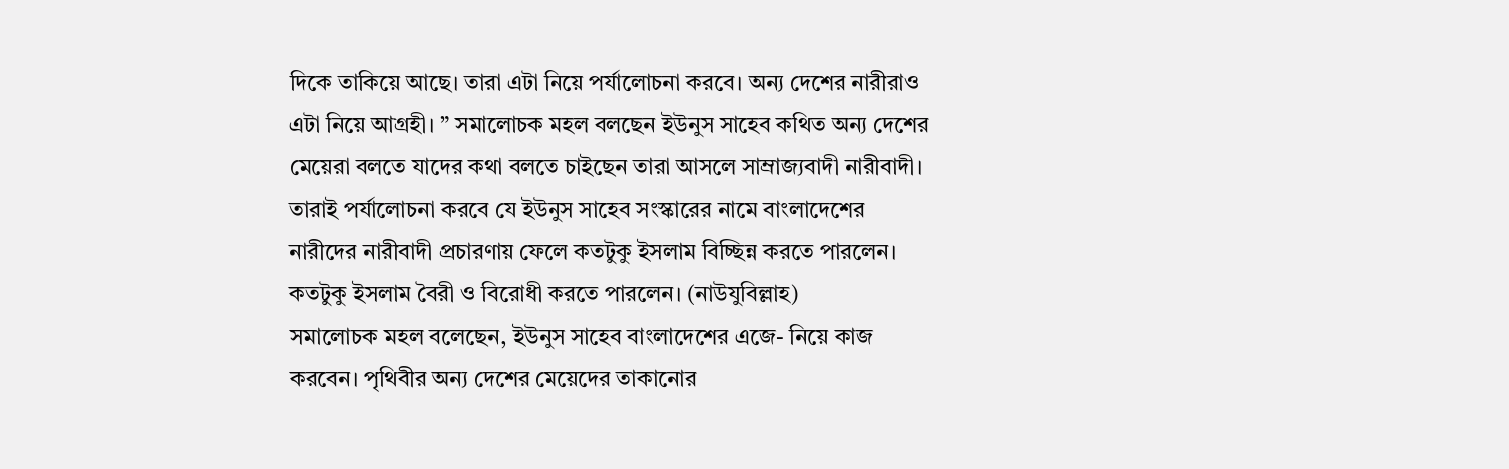দিকে তাকিয়ে আছে। তারা এটা নিয়ে পর্যালোচনা করবে। অন্য দেশের নারীরাও এটা নিয়ে আগ্রহী। ” সমালোচক মহল বলছেন ইউনুস সাহেব কথিত অন্য দেশের মেয়েরা বলতে যাদের কথা বলতে চাইছেন তারা আসলে সাম্রাজ্যবাদী নারীবাদী। তারাই পর্যালোচনা করবে যে ইউনুস সাহেব সংস্কারের নামে বাংলাদেশের নারীদের নারীবাদী প্রচারণায় ফেলে কতটুকু ইসলাম বিচ্ছিন্ন করতে পারলেন। কতটুকু ইসলাম বৈরী ও বিরোধী করতে পারলেন। (নাউযুবিল্লাহ)
সমালোচক মহল বলেছেন, ইউনুস সাহেব বাংলাদেশের এজে- নিয়ে কাজ করবেন। পৃথিবীর অন্য দেশের মেয়েদের তাকানোর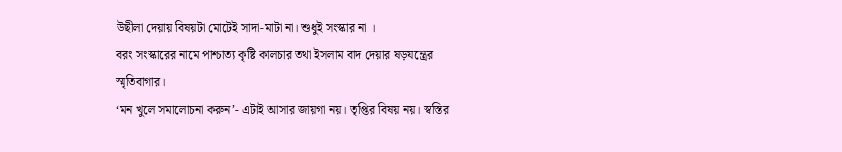উছীলা দেয়ায় বিষয়টা মোটেই সাদা-মাটা না। শুধুই সংস্কার না ।
বরং সংস্কারের নামে পাশ্চাত্য কৃষ্টি কালচার তথা ইসলাম বাদ দেয়ার ষড়যন্ত্রের স্মৃতিবাগার।
‘মন খুলে সমালোচনা করুন’- এটাই আসার জায়গা নয়। তৃপ্তির বিষয় নয়। স্বস্তির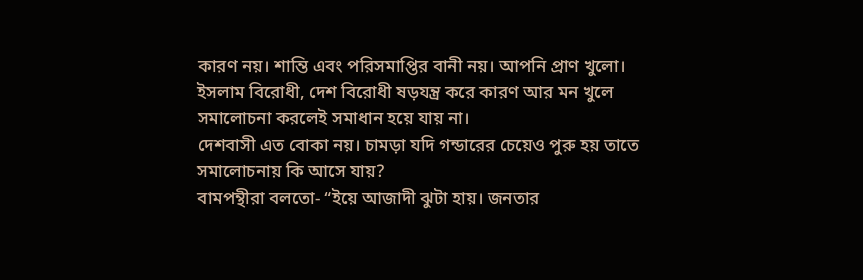কারণ নয়। শান্তি এবং পরিসমাপ্তির বানী নয়। আপনি প্রাণ খুলো। ইসলাম বিরোধী, দেশ বিরোধী ষড়যন্ত্র করে কারণ আর মন খুলে সমালোচনা করলেই সমাধান হয়ে যায় না।
দেশবাসী এত বোকা নয়। চামড়া যদি গন্ডারের চেয়েও পুরু হয় তাতে সমালোচনায় কি আসে যায়?
বামপন্থীরা বলতো- “ইয়ে আজাদী ঝুটা হায়। জনতার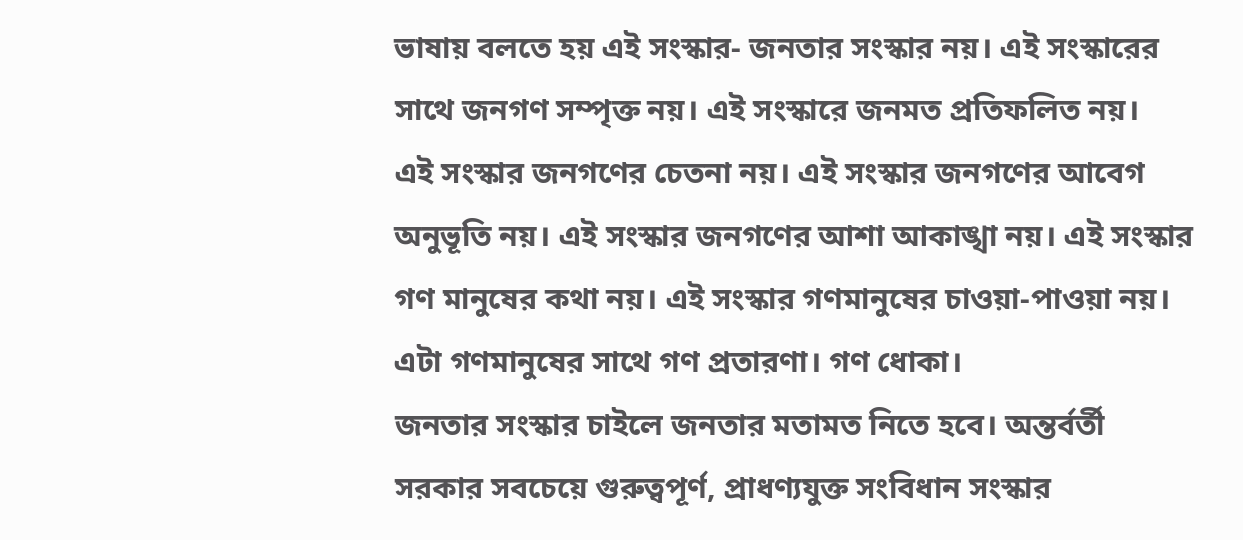ভাষায় বলতে হয় এই সংস্কার- জনতার সংস্কার নয়। এই সংস্কারের সাথে জনগণ সম্পৃক্ত নয়। এই সংস্কারে জনমত প্রতিফলিত নয়।
এই সংস্কার জনগণের চেতনা নয়। এই সংস্কার জনগণের আবেগ অনুভূতি নয়। এই সংস্কার জনগণের আশা আকাঙ্খা নয়। এই সংস্কার গণ মানুষের কথা নয়। এই সংস্কার গণমানুষের চাওয়া-পাওয়া নয়। এটা গণমানুষের সাথে গণ প্রতারণা। গণ ধোকা।
জনতার সংস্কার চাইলে জনতার মতামত নিতে হবে। অন্তর্বর্তী সরকার সবচেয়ে গুরুত্বপূর্ণ, প্রাধণ্যযুক্ত সংবিধান সংস্কার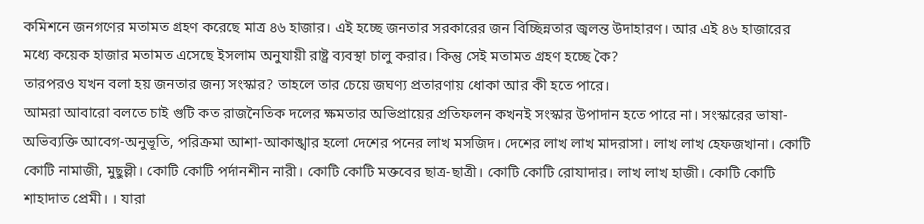কমিশনে জনগণের মতামত গ্রহণ করেছে মাত্র ৪৬ হাজার। এই হচ্ছে জনতার সরকারের জন বিচ্ছিন্নতার জ্বলন্ত উদাহারণ। আর এই ৪৬ হাজারের মধ্যে কয়েক হাজার মতামত এসেছে ইসলাম অনুযায়ী রাষ্ট্র ব্যবস্থা চালু করার। কিন্তু সেই মতামত গ্রহণ হচ্ছে কৈ?
তারপরও যখন বলা হয় জনতার জন্য সংস্কার? তাহলে তার চেয়ে জঘণ্য প্রতারণায় ধোকা আর কী হতে পারে।
আমরা আবারো বলতে চাই গুটি কত রাজনৈতিক দলের ক্ষমতার অভিপ্রায়ের প্রতিফলন কখনই সংস্কার উপাদান হতে পারে না। সংস্কারের ভাষা-অভিব্যক্তি আবেগ-অনুভূতি, পরিক্রমা আশা-আকাঙ্খার হলো দেশের পনের লাখ মসজিদ। দেশের লাখ লাখ মাদরাসা। লাখ লাখ হেফজখানা। কোটি কোটি নামাজী, মুছুল্লী। কোটি কোটি পর্দানশীন নারী। কোটি কোটি মক্তবের ছাত্র-ছাত্রী। কোটি কোটি রোযাদার। লাখ লাখ হাজী। কোটি কোটি শাহাদাত প্রেমী। । যারা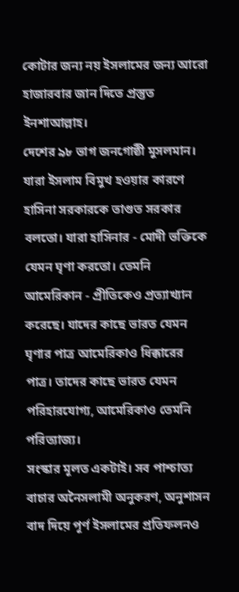কোটার জন্য নয় ইসলামের জন্য আরো হাজারবার জান দিতে প্রস্তুত ইনশাআল্লাহ।
দেশের ৯৮ ভাগ জনগোষ্ঠী মুসলমান। যারা ইসলাম বিমুখ হওয়ার কারণে হাসিনা সরকারকে তাগুত সরকার বলতো। যারা হাসিনার - মোদী ভক্তিকে যেমন ঘৃণা করতো। তেমনি আমেরিকান - প্রীতিকেও প্রত্যাখ্যান করেছে। যাদের কাছে ভারত যেমন ঘৃণার পাত্র আমেরিকাও ধিক্কারের পাত্র। তাদের কাছে ভারত যেমন পরিহারযোগ্য, আমেরিকাও তেমনি পরিত্যাজ্য।
সংস্কার মূলত একটাই। সব পাশ্চাত্য বাচার অনৈসলামী অনুকরণ, অনুশাসন বাদ দিয়ে পূর্ণ ইসলামের প্রতিফলনও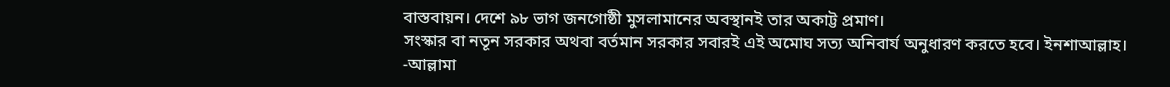বাস্তবায়ন। দেশে ৯৮ ভাগ জনগোষ্ঠী মুসলামানের অবস্থানই তার অকাট্ট প্রমাণ।
সংস্কার বা নতূন সরকার অথবা বর্তমান সরকার সবারই এই অমোঘ সত্য অনিবার্য অনুধারণ করতে হবে। ইনশাআল্লাহ।
-আল্লামা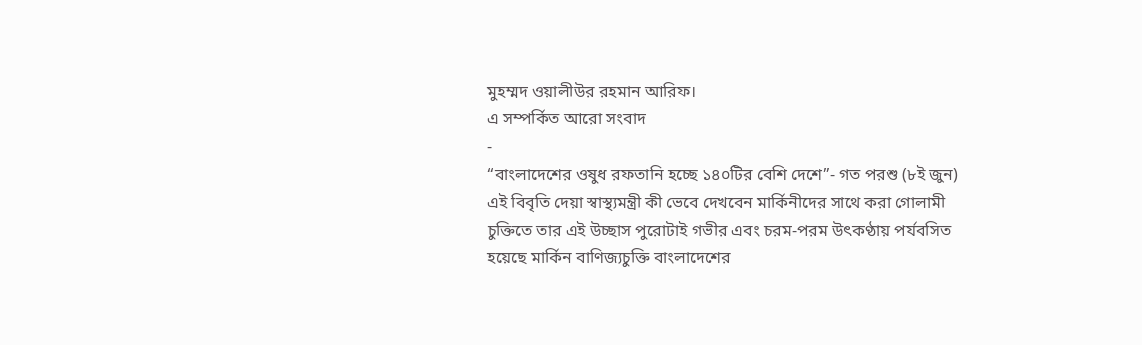মুহম্মদ ওয়ালীউর রহমান আরিফ।
এ সম্পর্কিত আরো সংবাদ
-
“বাংলাদেশের ওষুধ রফতানি হচ্ছে ১৪০টির বেশি দেশে”- গত পরশু (৮ই জুন) এই বিবৃতি দেয়া স্বাস্থ্যমন্ত্রী কী ভেবে দেখবেন মার্কিনীদের সাথে করা গোলামী চুক্তিতে তার এই উচ্ছাস পুরোটাই গভীর এবং চরম-পরম উৎকণ্ঠায় পর্যবসিত হয়েছে মার্কিন বাণিজ্যচুক্তি বাংলাদেশের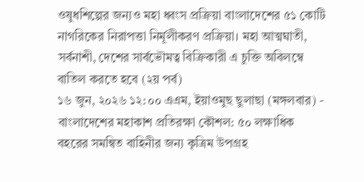ওষুধশিল্পের জন্যও মহা ধ্বংস প্রক্রিয়া বাংলাদেশের ৫১ কোটি নাগরিকের নিরাপত্তা নির্মূলীকরণ প্রক্রিয়া। মহা আত্মঘাতী, সর্বনাশী, দেশের সার্বভৌমত্ব বিক্রিকারী এ চুক্তি অবিলম্বে বাতিল করতে হবে (২য় পর্ব)
১৬ জুন, ২০২৬ ১২:০০ এএম, ইয়াওমুছ ছুলাছা (মঙ্গলবার) -
বাংলাদেশের মহাকাশ প্রতিরক্ষা কৌশল: ৫০ লক্ষাধিক বহরের সমন্বিত বাহিনীর জন্য কৃত্রিম উপগ্রহ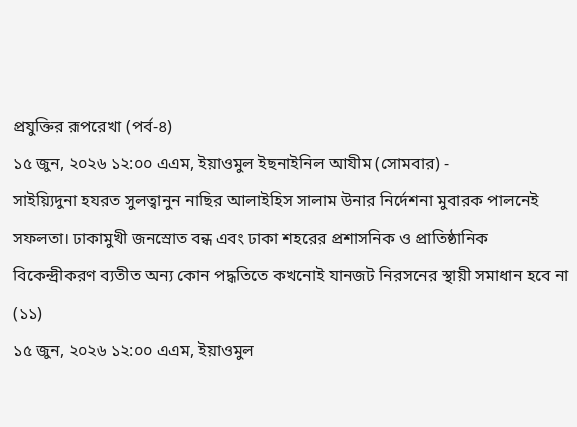প্রযুক্তির রূপরেখা (পর্ব-৪)
১৫ জুন, ২০২৬ ১২:০০ এএম, ইয়াওমুল ইছনাইনিল আযীম (সোমবার) -
সাইয়্যিদুনা হযরত সুলত্বানুন নাছির আলাইহিস সালাম উনার নির্দেশনা মুবারক পালনেই সফলতা। ঢাকামুখী জনস্রোত বন্ধ এবং ঢাকা শহরের প্রশাসনিক ও প্রাতিষ্ঠানিক বিকেন্দ্রীকরণ ব্যতীত অন্য কোন পদ্ধতিতে কখনোই যানজট নিরসনের স্থায়ী সমাধান হবে না (১১)
১৫ জুন, ২০২৬ ১২:০০ এএম, ইয়াওমুল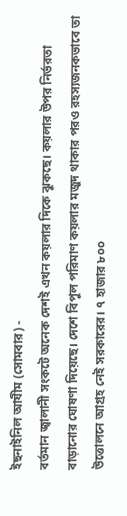ইছনাইনিল আযীম (সোমবার) -
বর্তমান জ্বালানী সংকটে অনেক দেশই এখন কয়লার দিকে ঝুকছে। কয়লার উপর নির্ভরতা বাড়ানোর ঘোষণা দিয়েছে। দেশে বিপুল পরিমাণ কয়লার মজুদ থাকার পরও রহস্যজনকভাবে তা উত্তোলনে আগ্রহ নেই সরকারের। ৭ হাজার ৮০০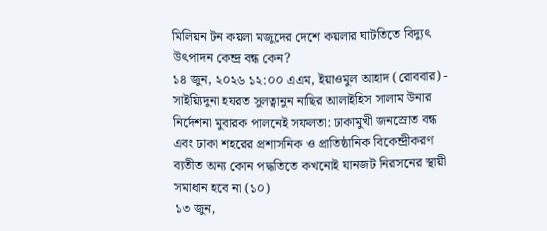মিলিয়ন টন কয়লা মজুদের দেশে কয়লার ঘাটতিতে বিদ্যুৎ উৎপাদন কেন্দ্র বন্ধ কেন?
১৪ জুন, ২০২৬ ১২:০০ এএম, ইয়াওমুল আহাদ (রোববার) -
সাইয়্যিদুনা হযরত সুলত্বানুন নাছির আলাইহিস সালাম উনার নির্দেশনা মুবারক পালনেই সফলতা: ঢাকামুখী জনস্রোত বন্ধ এবং ঢাকা শহরের প্রশাসনিক ও প্রাতিষ্ঠানিক বিকেন্দ্রীকরণ ব্যতীত অন্য কোন পদ্ধতিতে কখনোই যানজট নিরসনের স্থায়ী সমাধান হবে না (১০)
১৩ জুন,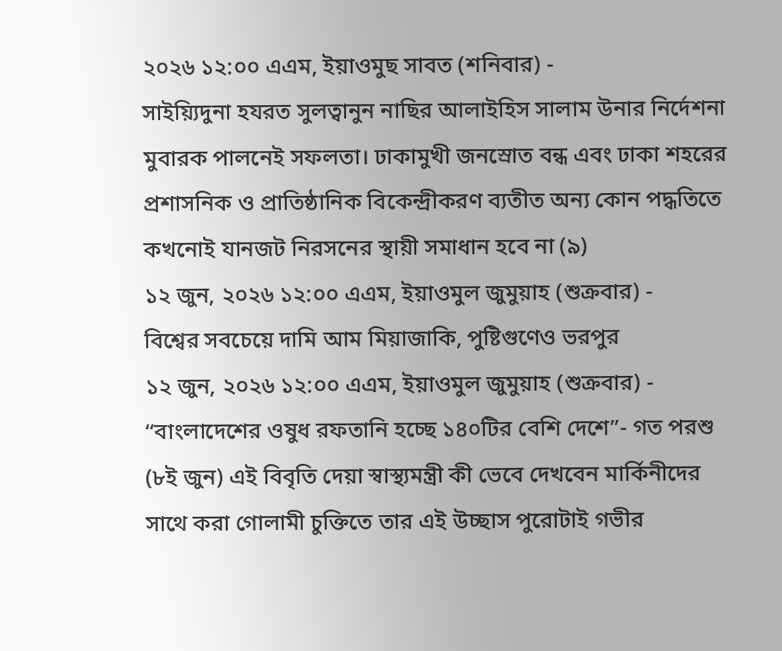২০২৬ ১২:০০ এএম, ইয়াওমুছ সাবত (শনিবার) -
সাইয়্যিদুনা হযরত সুলত্বানুন নাছির আলাইহিস সালাম উনার নির্দেশনা মুবারক পালনেই সফলতা। ঢাকামুখী জনস্রোত বন্ধ এবং ঢাকা শহরের প্রশাসনিক ও প্রাতিষ্ঠানিক বিকেন্দ্রীকরণ ব্যতীত অন্য কোন পদ্ধতিতে কখনোই যানজট নিরসনের স্থায়ী সমাধান হবে না (৯)
১২ জুন, ২০২৬ ১২:০০ এএম, ইয়াওমুল জুমুয়াহ (শুক্রবার) -
বিশ্বের সবচেয়ে দামি আম মিয়াজাকি, পুষ্টিগুণেও ভরপুর
১২ জুন, ২০২৬ ১২:০০ এএম, ইয়াওমুল জুমুয়াহ (শুক্রবার) -
“বাংলাদেশের ওষুধ রফতানি হচ্ছে ১৪০টির বেশি দেশে”- গত পরশু (৮ই জুন) এই বিবৃতি দেয়া স্বাস্থ্যমন্ত্রী কী ভেবে দেখবেন মার্কিনীদের সাথে করা গোলামী চুক্তিতে তার এই উচ্ছাস পুরোটাই গভীর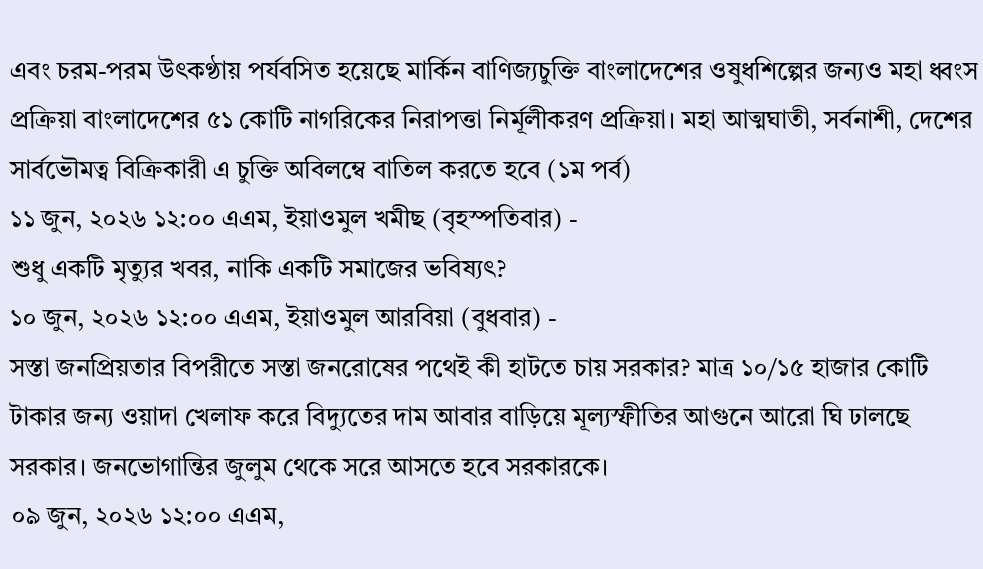এবং চরম-পরম উৎকণ্ঠায় পর্যবসিত হয়েছে মার্কিন বাণিজ্যচুক্তি বাংলাদেশের ওষুধশিল্পের জন্যও মহা ধ্বংস প্রক্রিয়া বাংলাদেশের ৫১ কোটি নাগরিকের নিরাপত্তা নির্মূলীকরণ প্রক্রিয়া। মহা আত্মঘাতী, সর্বনাশী, দেশের সার্বভৌমত্ব বিক্রিকারী এ চুক্তি অবিলম্বে বাতিল করতে হবে (১ম পর্ব)
১১ জুন, ২০২৬ ১২:০০ এএম, ইয়াওমুল খমীছ (বৃহস্পতিবার) -
শুধু একটি মৃত্যুর খবর, নাকি একটি সমাজের ভবিষ্যৎ?
১০ জুন, ২০২৬ ১২:০০ এএম, ইয়াওমুল আরবিয়া (বুধবার) -
সস্তা জনপ্রিয়তার বিপরীতে সস্তা জনরোষের পথেই কী হাটতে চায় সরকার? মাত্র ১০/১৫ হাজার কোটি টাকার জন্য ওয়াদা খেলাফ করে বিদ্যুতের দাম আবার বাড়িয়ে মূল্যস্ফীতির আগুনে আরো ঘি ঢালছে সরকার। জনভোগান্তির জুলুম থেকে সরে আসতে হবে সরকারকে।
০৯ জুন, ২০২৬ ১২:০০ এএম,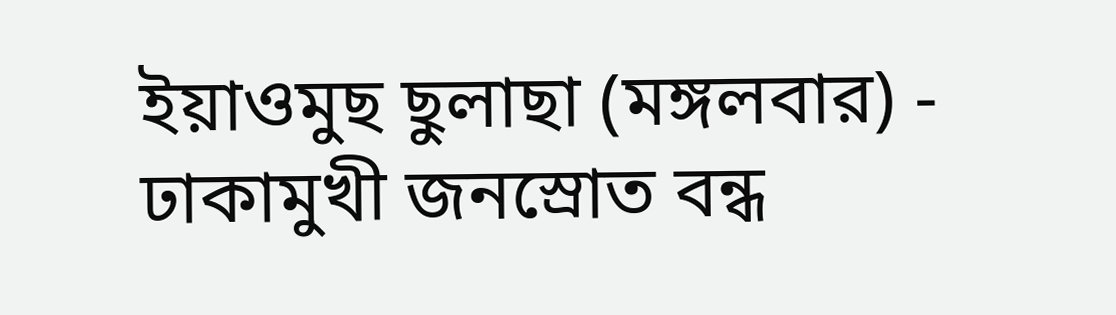ইয়াওমুছ ছুলাছা (মঙ্গলবার) -
ঢাকামুখী জনস্রোত বন্ধ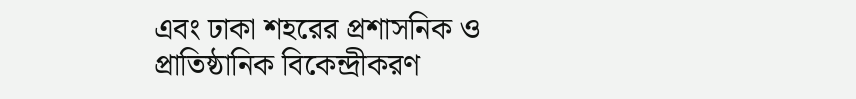এবং ঢাকা শহরের প্রশাসনিক ও প্রাতিষ্ঠানিক বিকেন্দ্রীকরণ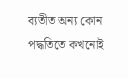ব্যতীত অন্য কোন পদ্ধতিতে কখনোই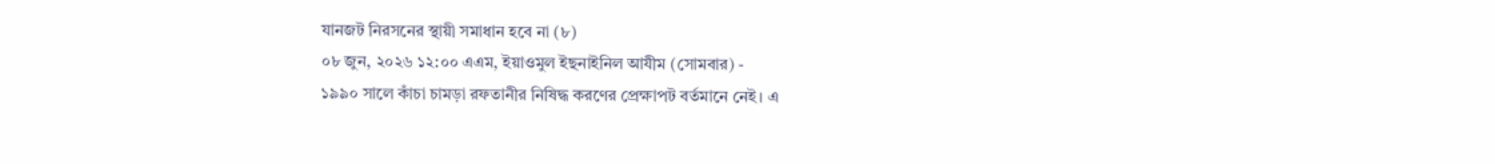যানজট নিরসনের স্থায়ী সমাধান হবে না (৮)
০৮ জুন, ২০২৬ ১২:০০ এএম, ইয়াওমুল ইছনাইনিল আযীম (সোমবার) -
১৯৯০ সালে কাঁচা চামড়া রফতানীর নিষিদ্ধ করণের প্রেক্ষাপট বর্তমানে নেই। এ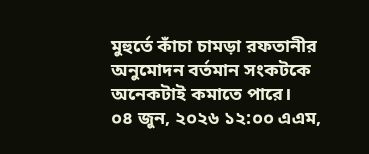মুহুর্তে কাঁচা চামড়া রফতানীর অনুমোদন বর্তমান সংকটকে অনেকটাই কমাতে পারে।
০৪ জুন, ২০২৬ ১২:০০ এএম,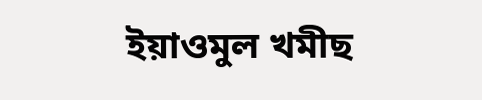ইয়াওমুল খমীছ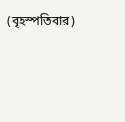(বৃহস্পতিবার)